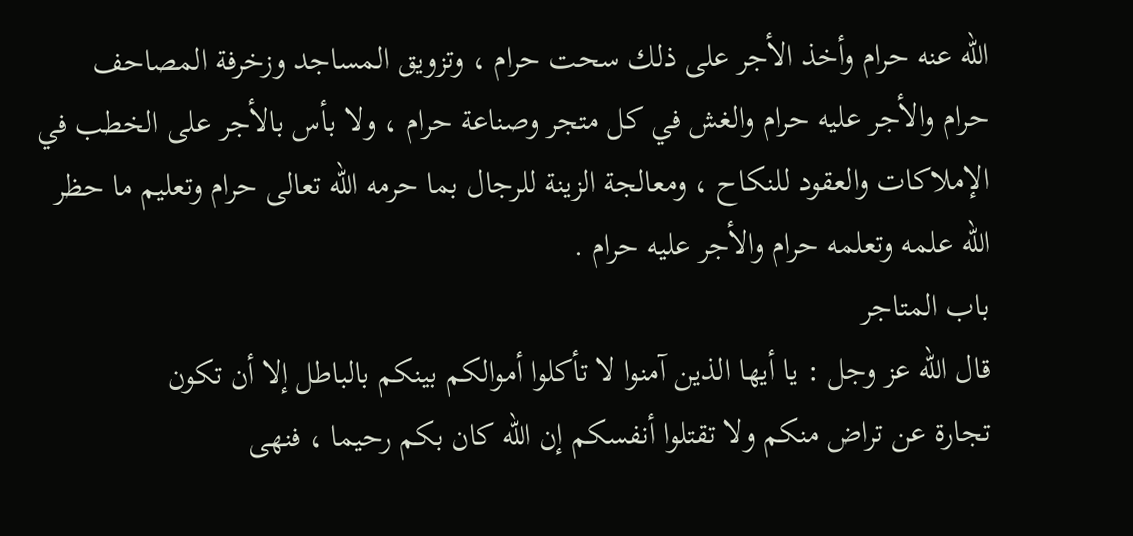الله عنه حرام وأخذ الأجر على ذلك سحت حرام ، وتزويق المساجد وزخرفة المصاحف
حرام والأجر عليه حرام والغش في كل متجر وصناعة حرام ، ولا بأس بالأجر على الخطب في
الإملاكات والعقود للنكاح ، ومعالجة الزينة للرجال بما حرمه الله تعالى حرام وتعليم ما حظر
الله علمه وتعلمه حرام والأجر عليه حرام .
باب المتاجر
قال الله عز وجل : يا أيها الذين آمنوا لا تأكلوا أموالكم بينكم بالباطل إلا أن تكون
تجارة عن تراض منكم ولا تقتلوا أنفسكم إن الله كان بكم رحيما ، فنهى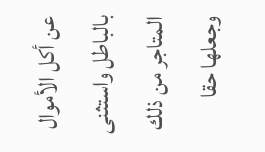عن أكل الأموال
بالباطل واستثنى المتاجر من ذلك وجعلها حقا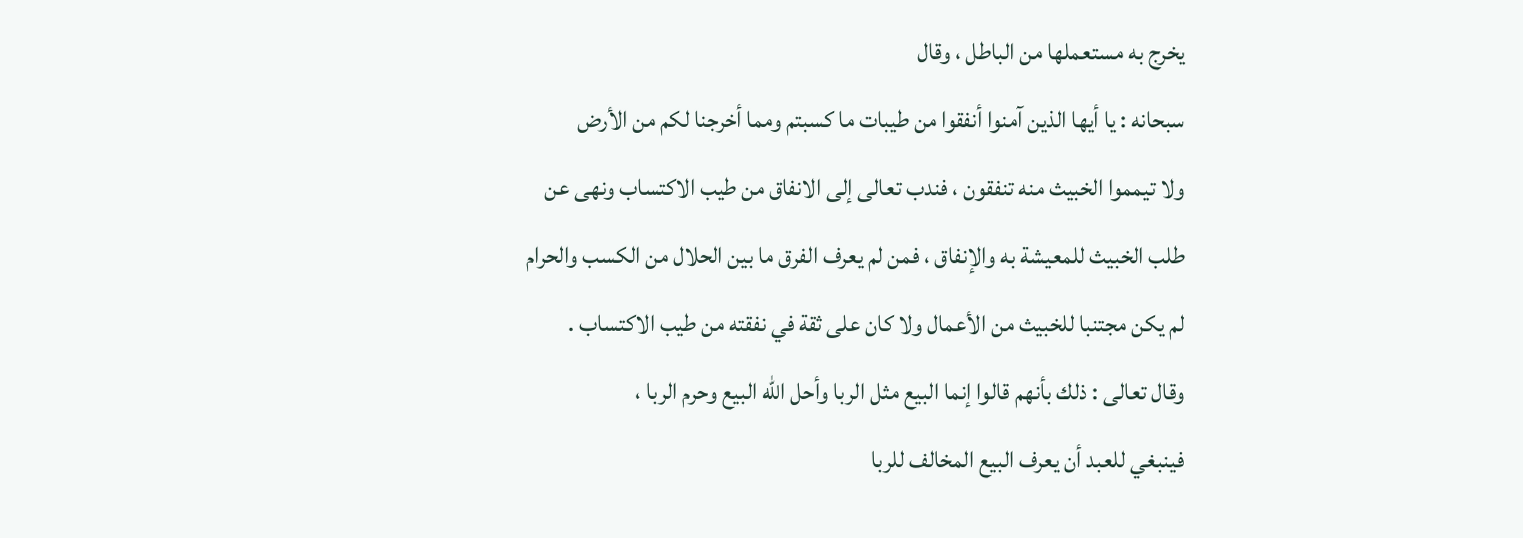يخرج به مستعملها من الباطل ، وقال
سبحانه : يا أيها الذين آمنوا أنفقوا من طيبات ما كسبتم ومما أخرجنا لكم من الأرض
ولا تيمموا الخبيث منه تنفقون ، فندب تعالى إلى الانفاق من طيب الاكتساب ونهى عن
طلب الخبيث للمعيشة به والإنفاق ، فمن لم يعرف الفرق ما بين الحلال من الكسب والحرام
لم يكن مجتنبا للخبيث من الأعمال ولا كان على ثقة في نفقته من طيب الاكتساب .
وقال تعالى : ذلك بأنهم قالوا إنما البيع مثل الربا وأحل الله البيع وحرم الربا ،
فينبغي للعبد أن يعرف البيع المخالف للربا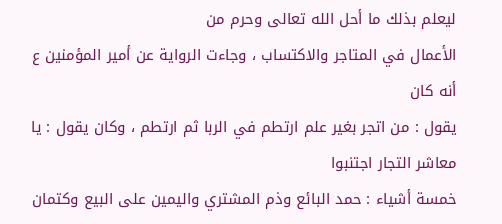ليعلم بذلك ما أحل الله تعالى وحرم من
الأعمال في المتاجر والاكتساب ، وجاءت الرواية عن أمير المؤمنين ع أنه كان
يقول : من اتجر بغير علم ارتطم في الربا ثم ارتطم ، وكان يقول : يا معاشر التجار اجتنبوا
خمسة أشياء : حمد البائع وذم المشتري واليمين على البيع وكتمان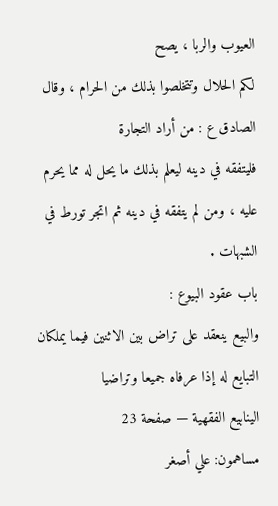العيوب والربا ، يصح
لكم الحلال وتتخلصوا بذلك من الحرام ، وقال الصادق ع : من أراد التجارة
فليتفقه في دينه ليعلم بذلك ما يحل له مما يحرم عليه ، ومن لم يتفقه في دينه ثم اتجر تورط في
الشبهات .
باب عقود البيوع :
والبيع ينعقد على تراض بين الاثنين فيما يملكان التبايع له إذا عرفاه جميعا وتراضيا
الينابيع الفقهية — صفحة 23
مساهمون: علي أصغر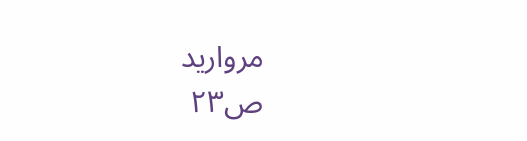مرواريد
ص٢٣